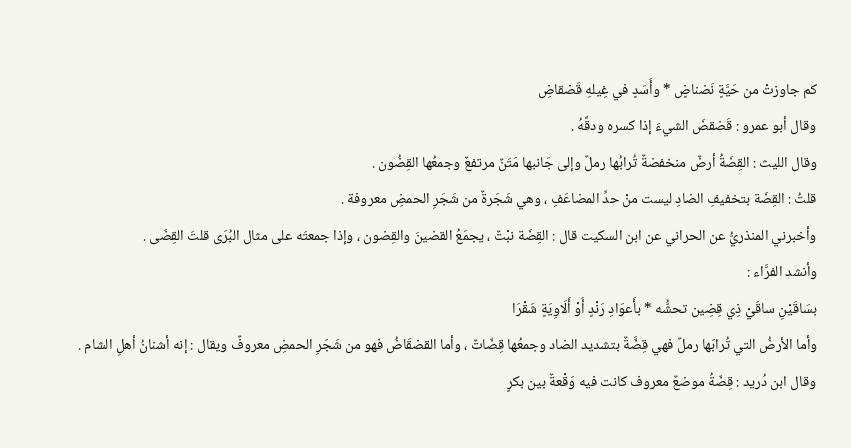كم جاوزتْ من حَيَّةٍ نَضناضٍ * وأَسَدٍ في غِيلهِ قَضقاضِ
وقال أبو عمرو : قَضقضَ الشيءَ إذا كسره ودقَّهُ .
وقال الليث : القِضَةُ أرضٌ منخفضةٌ تُرابُها رملٌ وإلى جَانبها مَتَنٌ مرتفعٌ وجمعُها القِضُون .
قلتُ : القِضَة بتخفيفِ الضادِ ليست منْ حدِّ المضاعَفِ ، وهي شَجَرةٌ من شَجَرِ الحمضِ معروفة .
وأخبرني المنذريُّ عن الحراني عن ابن السكيت قال : القِضَة نبْتٌ ، يجمَعُ القضينَ والقِضون ، وإذا جمعتَه على مثال البُرَى قلتَ القِضَى .
وأنشد الفرَّاء :
بسَاقَيْنِ ساقَيْ ذِي قِضِين تحشُّه * بأَعوَادِ رَنْدٍ أَوْ أَلَاوِيَةٍ شَقْرَا
وأما الأرضُ التي تُرابَها رملٌ فهي قِضَّةٌ بتشديد الضاد وجمعُها قِضّاتٌ ، وأما القضقَاضُ فهو من شَجَرِ الحمضِ معروفٌ ويقال : إنه أشنانُ أهلِ الشام .
وقال ابن دُريد : قِضّةُ موضعٌ معروف كانت فيه وَقْعةٌ بين بكرٍ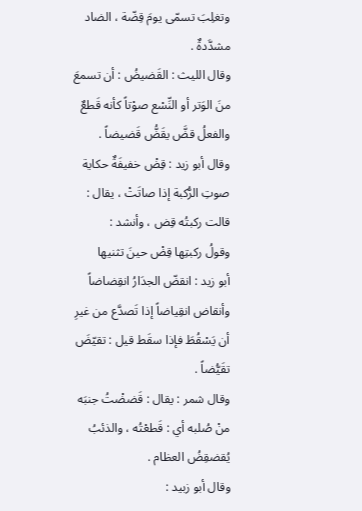وتغلِبَ تسمّى يومَ قِضّة ، الضاد مشدَّدةٌ .
وقال الليث : القَضيضُ : أن تسمعَ منَ الوَتر أو النِّسْع صوْتاً كأنه قَطعٌ والفعلُ قضَّ يقَضُّ قَضيضاً .
وقال أبو زيد : قِضْ خفيفَةٌ حكاية صوتِ الرُّكبة إذا صاتَتْ ، يقال : قالت ركبتُه قِض ، وأنشد :
وقولُ ركبتِها قِضْ حينَ تثنيها
أبو زيد : انقضّ الجدَارُ انقِضاضاً وأنقاض انقِياضاً إذا تَصدَّع من غيرِ أن يَسْقُطَ فإذا سقَط قيل : تقيّضَ تقَيُّضاً .
وقال شمر : يقال : قَضضْتُ جنبَه منْ صُلبه أي : قَطعْتُه ، والذئبُ يُقضقِضُ العظام .
وقال أبو زبيد :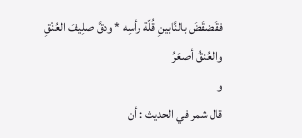فقَضقَضَ بالنَّابينِ قُلّة رأسِه * ودقَّ صلِيفَ العُنْقِ والعُنقُ أصعَرُ
و
قال شمر في الحديث : أن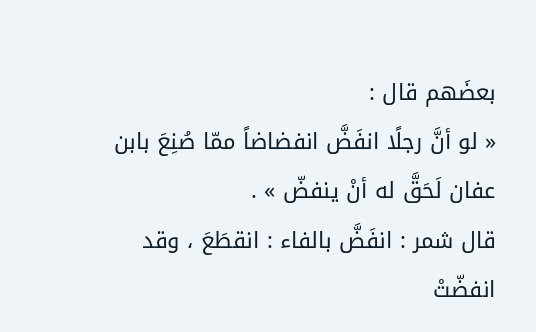بعضَهم قال :
« لو أنَّ رجلًا انفَضَّ انفضاضاً ممّا صُنِعَ بابن عفان لَحَقَّ له أنْ ينفضّ » .
قال شمر : انفَضَّ بالفاء : انقطَعَ ، وقد انفضّتْ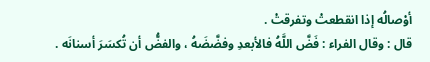أوْصالُه إذا انقطعتْ وتفرقتْ .
قال : وقال الفراء : فَضَّ اللَّهُ فالأبعدِ وفضَّضَهُ ، والفضُّ أن تُكسَرَ أسنانَه .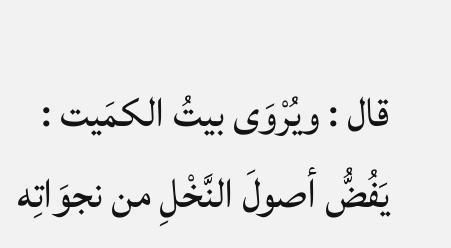قال : ويُرْوَى بيتُ الكمَيت :
يَفُضُّ أصولَ النَّخْلِ من نجوَاتِه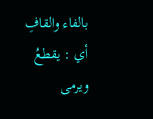بالفاء والقافِ أي : يقطعُ ويرمى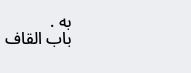به .
باب القاف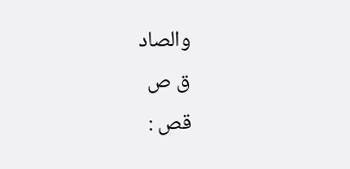والصاد
ق ص
قص :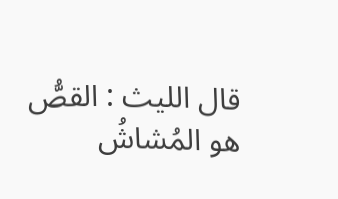قال الليث : القصُّ هو المُشاشُ